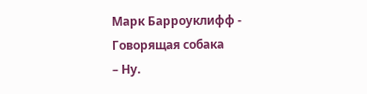Марк Барроуклифф - Говорящая собака
– Ну.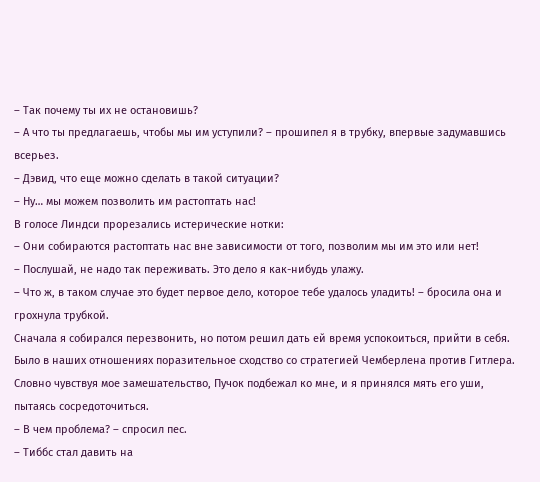– Так почему ты их не остановишь?
– А что ты предлагаешь, чтобы мы им уступили? – прошипел я в трубку, впервые задумавшись всерьез.
– Дэвид, что еще можно сделать в такой ситуации?
– Ну… мы можем позволить им растоптать нас!
В голосе Линдси прорезались истерические нотки:
– Они собираются растоптать нас вне зависимости от того, позволим мы им это или нет!
– Послушай, не надо так переживать. Это дело я как-нибудь улажу.
– Что ж, в таком случае это будет первое дело, которое тебе удалось уладить! – бросила она и грохнула трубкой.
Сначала я собирался перезвонить, но потом решил дать ей время успокоиться, прийти в себя. Было в наших отношениях поразительное сходство со стратегией Чемберлена против Гитлера.
Словно чувствуя мое замешательство, Пучок подбежал ко мне, и я принялся мять его уши, пытаясь сосредоточиться.
– В чем проблема? – спросил пес.
– Тиббс стал давить на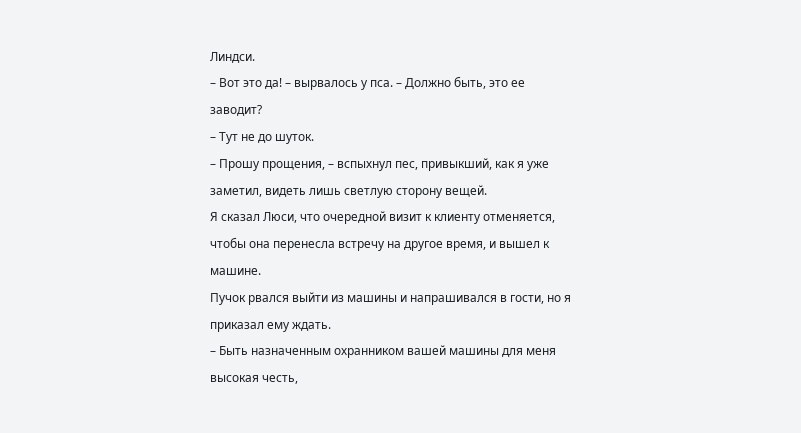Линдси.
– Вот это да! – вырвалось у пса. – Должно быть, это ее заводит?
– Тут не до шуток.
– Прошу прощения, – вспыхнул пес, привыкший, как я уже заметил, видеть лишь светлую сторону вещей.
Я сказал Люси, что очередной визит к клиенту отменяется, чтобы она перенесла встречу на другое время, и вышел к машине.
Пучок рвался выйти из машины и напрашивался в гости, но я приказал ему ждать.
– Быть назначенным охранником вашей машины для меня высокая честь,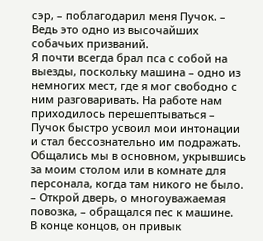сэр, – поблагодарил меня Пучок. – Ведь это одно из высочайших собачьих призваний.
Я почти всегда брал пса с собой на выезды, поскольку машина – одно из немногих мест, где я мог свободно с ним разговаривать. На работе нам приходилось перешептываться – Пучок быстро усвоил мои интонации и стал бессознательно им подражать. Общались мы в основном, укрывшись за моим столом или в комнате для персонала, когда там никого не было.
– Открой дверь, о многоуважаемая повозка, – обращался пес к машине.
В конце концов, он привык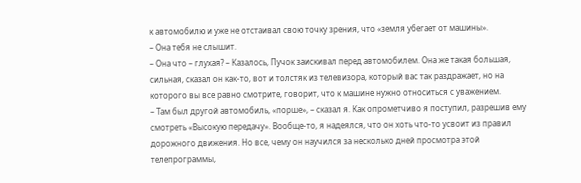к автомобилю и уже не отстаивал свою точку зрения, что «земля убегает от машины».
– Она тебя не слышит.
– Она что – глухая? – Казалось, Пучок заискивал перед автомобилем. Она же такая большая, сильная, сказал он как-то, вот и толстяк из телевизора, который вас так раздражает, но на которого вы все равно смотрите, говорит, что к машине нужно относиться с уважением.
– Там был другой автомобиль, «порше», – сказал я. Как опрометчиво я поступил, разрешив ему смотреть «Высокую передачу». Вообще-то, я надеялся, что он хоть что-то усвоит из правил дорожного движения. Но все, чему он научился за несколько дней просмотра этой телепрограммы,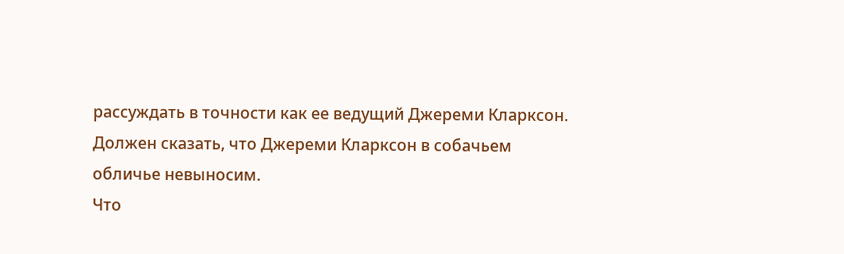рассуждать в точности как ее ведущий Джереми Кларксон. Должен сказать, что Джереми Кларксон в собачьем обличье невыносим.
Что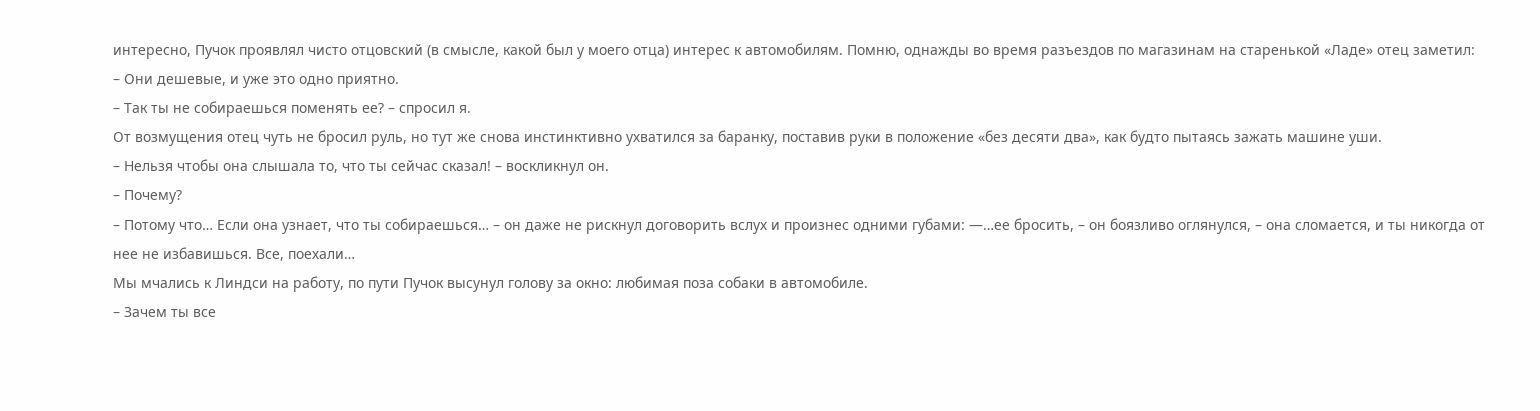интересно, Пучок проявлял чисто отцовский (в смысле, какой был у моего отца) интерес к автомобилям. Помню, однажды во время разъездов по магазинам на старенькой «Ладе» отец заметил:
– Они дешевые, и уже это одно приятно.
– Так ты не собираешься поменять ее? – спросил я.
От возмущения отец чуть не бросил руль, но тут же снова инстинктивно ухватился за баранку, поставив руки в положение «без десяти два», как будто пытаясь зажать машине уши.
– Нельзя чтобы она слышала то, что ты сейчас сказал! – воскликнул он.
– Почему?
– Потому что… Если она узнает, что ты собираешься… – он даже не рискнул договорить вслух и произнес одними губами: —…ее бросить, – он боязливо оглянулся, – она сломается, и ты никогда от нее не избавишься. Все, поехали…
Мы мчались к Линдси на работу, по пути Пучок высунул голову за окно: любимая поза собаки в автомобиле.
– Зачем ты все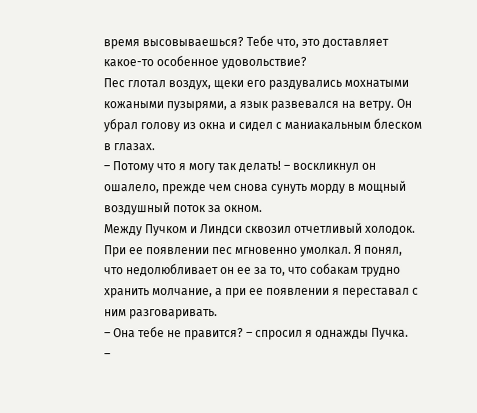время высовываешься? Тебе что, это доставляет какое-то особенное удовольствие?
Пес глотал воздух, щеки его раздувались мохнатыми кожаными пузырями, а язык развевался на ветру. Он убрал голову из окна и сидел с маниакальным блеском в глазах.
– Потому что я могу так делать! – воскликнул он ошалело, прежде чем снова сунуть морду в мощный воздушный поток за окном.
Между Пучком и Линдси сквозил отчетливый холодок. При ее появлении пес мгновенно умолкал. Я понял, что недолюбливает он ее за то, что собакам трудно хранить молчание, а при ее появлении я переставал с ним разговаривать.
– Она тебе не правится? – спросил я однажды Пучка.
–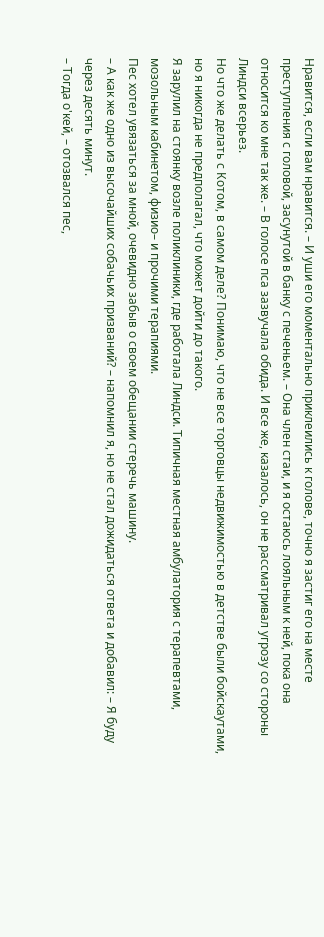Нравится, если вам нравится. – И уши его моментально приклеились к голове, точно я застиг его на месте преступления с головой, засунутой в банку с печеньем. – Она член стаи, и я остаюсь лояльным к ней, пока она относится ко мне так же. – В голосе пса зазвучала обида. И все же, казалось, он не рассматривал угрозу со стороны Линдси всерьез.
Но что же делать с Котом, в самом деле? Понимаю, что не все торговцы недвижимостью в детстве были бойскаутами, но я никогда не предполагал, что может дойти до такого.
Я зарулил на стоянку возле поликлиники, где работала Линдси. Типичная местная амбулатория с терапевтами, мозольным кабинетом, физио– и прочими терапиями.
Пес хотел увязаться за мной, очевидно забыв о своем обещании стеречь машину.
– А как же одно из высочайших собачьих призваний? – напомнил я, но не стал дожидаться ответа и добавил: – Я буду через десять минут.
– Тогда о'кей, – отозвался пес,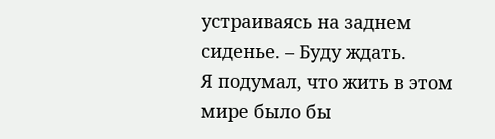устраиваясь на заднем сиденье. – Буду ждать.
Я подумал, что жить в этом мире было бы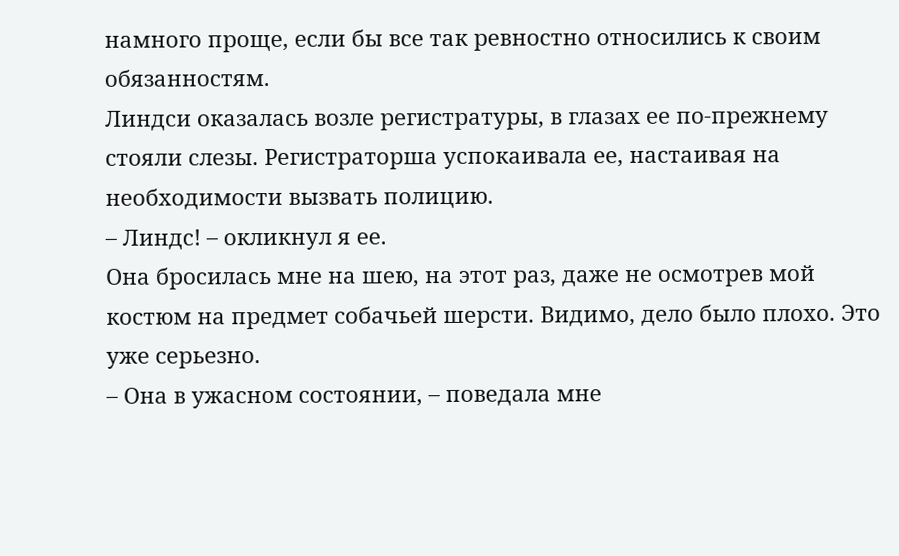намного проще, если бы все так ревностно относились к своим обязанностям.
Линдси оказалась возле регистратуры, в глазах ее по-прежнему стояли слезы. Регистраторша успокаивала ее, настаивая на необходимости вызвать полицию.
– Линдс! – окликнул я ее.
Она бросилась мне на шею, на этот раз, даже не осмотрев мой костюм на предмет собачьей шерсти. Видимо, дело было плохо. Это уже серьезно.
– Она в ужасном состоянии, – поведала мне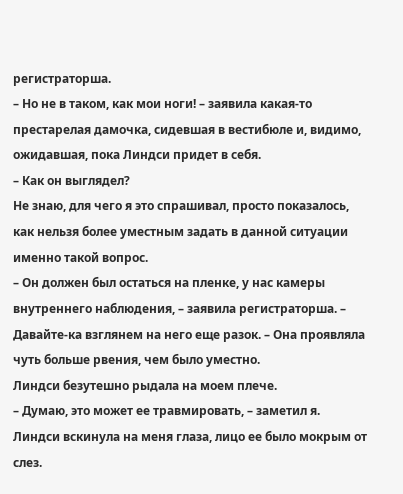регистраторша.
– Но не в таком, как мои ноги! – заявила какая-то престарелая дамочка, сидевшая в вестибюле и, видимо, ожидавшая, пока Линдси придет в себя.
– Как он выглядел?
Не знаю, для чего я это спрашивал, просто показалось, как нельзя более уместным задать в данной ситуации именно такой вопрос.
– Он должен был остаться на пленке, у нас камеры внутреннего наблюдения, – заявила регистраторша. – Давайте-ка взглянем на него еще разок. – Она проявляла чуть больше рвения, чем было уместно.
Линдси безутешно рыдала на моем плече.
– Думаю, это может ее травмировать, – заметил я.
Линдси вскинула на меня глаза, лицо ее было мокрым от слез.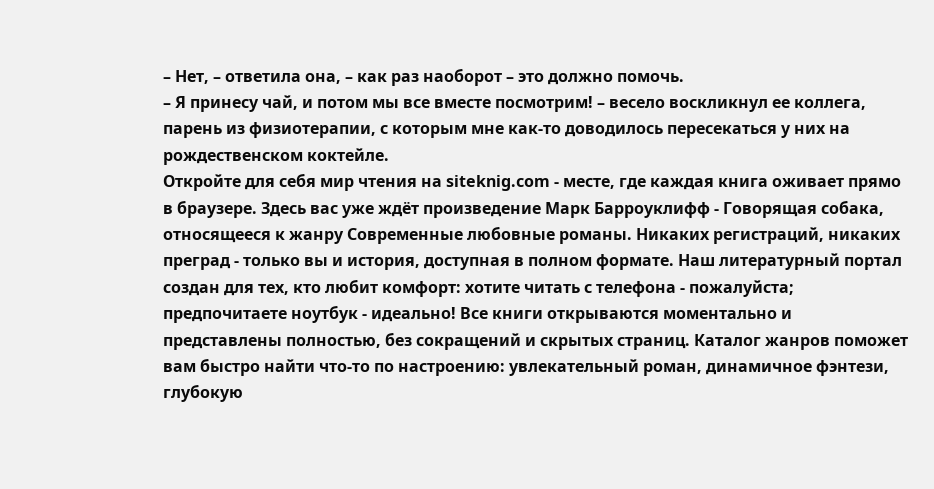– Нет, – ответила она, – как раз наоборот – это должно помочь.
– Я принесу чай, и потом мы все вместе посмотрим! – весело воскликнул ее коллега, парень из физиотерапии, с которым мне как-то доводилось пересекаться у них на рождественском коктейле.
Откройте для себя мир чтения на siteknig.com - месте, где каждая книга оживает прямо в браузере. Здесь вас уже ждёт произведение Марк Барроуклифф - Говорящая собака, относящееся к жанру Современные любовные романы. Никаких регистраций, никаких преград - только вы и история, доступная в полном формате. Наш литературный портал создан для тех, кто любит комфорт: хотите читать с телефона - пожалуйста; предпочитаете ноутбук - идеально! Все книги открываются моментально и представлены полностью, без сокращений и скрытых страниц. Каталог жанров поможет вам быстро найти что-то по настроению: увлекательный роман, динамичное фэнтези, глубокую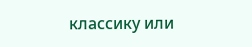классику или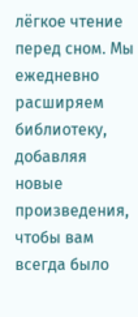лёгкое чтение перед сном. Мы ежедневно расширяем библиотеку, добавляя новые произведения, чтобы вам всегда было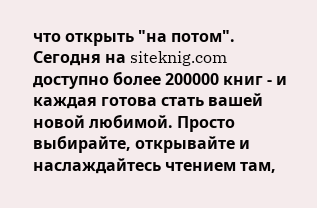что открыть "на потом". Сегодня на siteknig.com доступно более 200000 книг - и каждая готова стать вашей новой любимой. Просто выбирайте, открывайте и наслаждайтесь чтением там,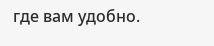где вам удобно.